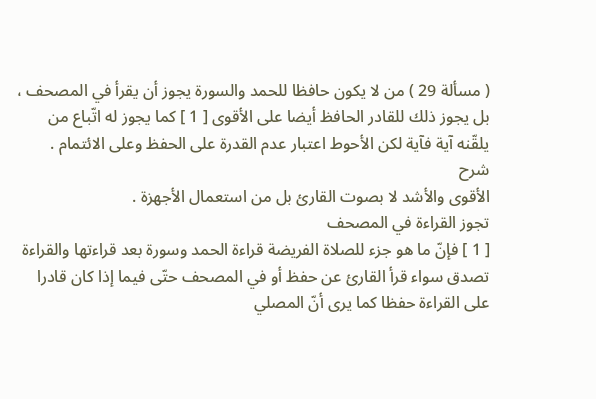( مسألة 29 ) من لا يكون حافظا للحمد والسورة يجوز أن يقرأ في المصحف ، بل يجوز ذلك للقادر الحافظ أيضا على الأقوى [ 1 ] كما يجوز له اتّباع من يلقّنه آية فآية لكن الأحوط اعتبار عدم القدرة على الحفظ وعلى الائتمام .
شرح
الأقوى والأشد لا بصوت القارئ بل من استعمال الأجهزة .
تجوز القراءة في المصحف
[ 1 ] فإنّ ما هو جزء للصلاة الفريضة قراءة الحمد وسورة بعد قراءتها والقراءة تصدق سواء قرأ القارئ عن حفظ أو في المصحف حتّى فيما إذا كان قادرا على القراءة حفظا كما يرى أنّ المصلي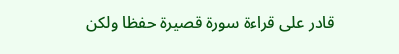قادر على قراءة سورة قصيرة حفظا ولكن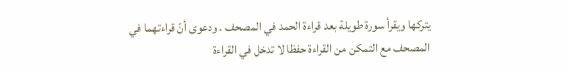يتركها ويقرأ سورة طويلة بعد قراءة الحمد في المصحف . ودعوى أنّ قراءتهما في المصحف مع التمكن من القراءة حفظا لا تدخل في القراءة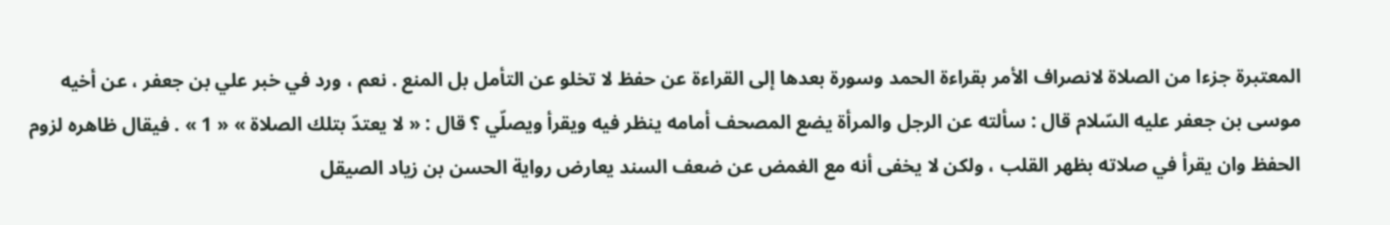المعتبرة جزءا من الصلاة لانصراف الأمر بقراءة الحمد وسورة بعدها إلى القراءة عن حفظ لا تخلو عن التأمل بل المنع . نعم ، ورد في خبر علي بن جعفر ، عن أخيه موسى بن جعفر عليه السّلام قال : سألته عن الرجل والمرأة يضع المصحف أمامه ينظر فيه ويقرأ ويصلّي ؟ قال : « لا يعتدّ بتلك الصلاة » « 1 » . فيقال ظاهره لزوم الحفظ وان يقرأ في صلاته بظهر القلب ، ولكن لا يخفى أنه مع الغمض عن ضعف السند يعارض رواية الحسن بن زياد الصيقل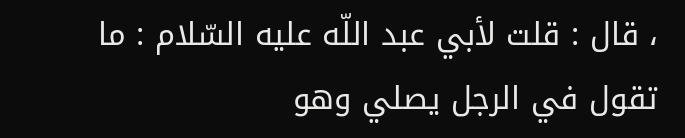، قال : قلت لأبي عبد اللّه عليه السّلام : ما تقول في الرجل يصلي وهو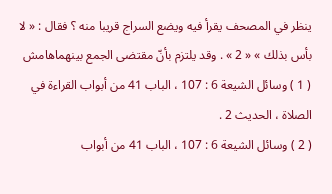ينظر في المصحف يقرأ فيه ويضع السراج قريبا منه ؟ فقال : « لا بأس بذلك » « 2 » . وقد يلتزم بأنّ مقتضى الجمع بينهماهامش
( 1 ) وسائل الشيعة 6 : 107 ، الباب 41 من أبواب القراءة في الصلاة ، الحديث 2 .
( 2 ) وسائل الشيعة 6 : 107 ، الباب 41 من أبواب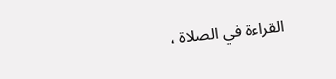القراءة في الصلاة ،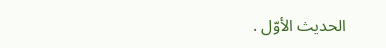الحديث الأوّل .